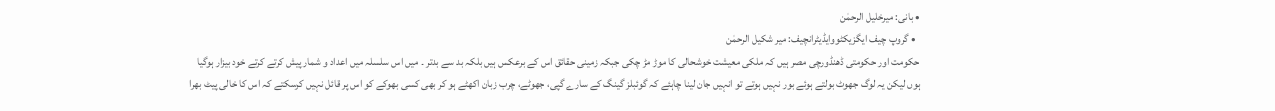• بانی: میرخلیل الرحمٰن
  • گروپ چیف ایگزیکٹووایڈیٹرانچیف: میر شکیل الرحمٰن
حکومت اور حکومتی ڈھنڈورچی مصر ہیں کہ ملکی معیشت خوشحالی کا موڑ مڑ چکی جبکہ زمینی حقائق اس کے برعکس ہیں بلکہ بد سے بدتر ۔ میں اس سلسلہ میں اعداد و شمار پیش کرتے کرتے خود بیزار ہوگیا ہوں لیکن یہ لوگ جھوٹ بولتے ہوئے بور نہیں ہوتے تو انہیں جان لینا چاہئے کہ گوئبلز گینگ کے سارے گپی، جھوٹے، چرب زبان اکھٹے ہو کر بھی کسی بھوکے کو اس پر قائل نہیں کرسکتے کہ اس کا خالی پیٹ بھرا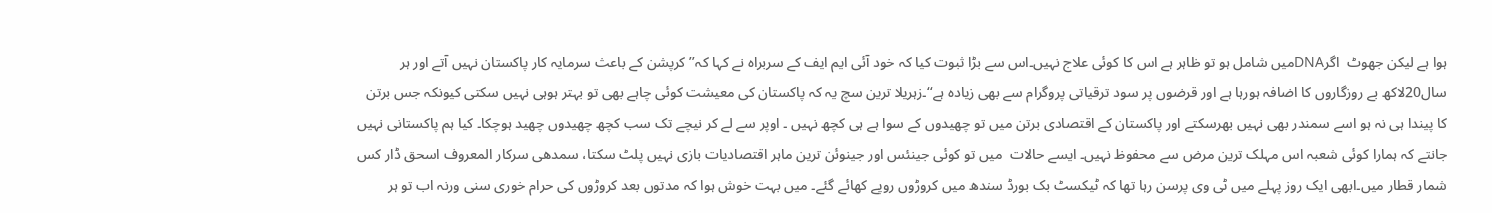ہوا ہے لیکن جھوٹ  اگرDNAمیں شامل ہو تو ظاہر ہے اس کا کوئی علاج نہیں۔اس سے بڑا ثبوت کیا کہ خود آئی ایم ایف کے سربراہ نے کہا کہ’’کرپشن کے باعث سرمایہ کار پاکستان نہیں آتے اور ہر سال20لاکھ بے روزگاروں کا اضافہ ہورہا ہے اور قرضوں پر سود ترقیاتی پروگرام سے بھی زیادہ ہے‘‘۔زہریلا ترین سچ یہ کہ پاکستان کی معیشت کوئی چاہے بھی تو بہتر ہوہی نہیں سکتی کیونکہ جس برتن کا پیندا ہی نہ ہو اسے سمندر بھی نہیں بھرسکتے اور پاکستان کے اقتصادی برتن میں تو چھیدوں کے سوا ہے ہی کچھ نہیں ۔ اوپر سے لے کر نیچے تک سب کچھ چھیدوں چھید ہوچکا۔ کیا ہم پاکستانی نہیں جانتے کہ ہمارا کوئی شعبہ اس مہلک ترین مرض سے محفوظ نہیں۔ ایسے حالات  میں تو کوئی جینئس اور جینوئن ترین ماہر اقتصادیات بازی نہیں پلٹ سکتا، سمدھی سرکار المعروف اسحق ڈار کس شمار قطار میں۔ابھی ایک روز پہلے میں ٹی وی پرسن رہا تھا کہ ٹیکسٹ بک بورڈ سندھ میں کروڑوں روپے کھائے گئے۔ میں بہت خوش ہوا کہ مدتوں بعد کروڑوں کی حرام خوری سنی ورنہ اب تو ہر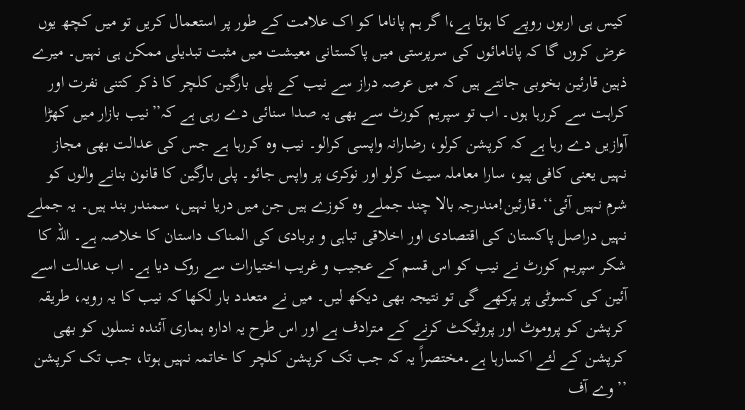کیس ہی اربوں روپے کا ہوتا ہے،ا گر ہم پاناما کو اک علامت کے طور پر استعمال کریں تو میں کچھ یوں عرض کروں گا کہ پانامائوں کی سرپرستی میں پاکستانی معیشت میں مثبت تبدیلی ممکن ہی نہیں۔ میرے ذہین قارئین بخوبی جانتے ہیں کہ میں عرصہ دراز سے نیب کے پلی بارگین کلچر کا ذکر کتنی نفرت اور کراہت سے کررہا ہوں۔ اب تو سپریم کورٹ سے بھی یہ صدا سنائی دے رہی ہے کہ’’نیب بازار میں کھڑا آوازیں دے رہا ہے کہ کرپشن کرلو، رضارانہ واپسی کرالو۔ نیب وہ کررہا ہے جس کی عدالت بھی مجاز نہیں یعنی کافی پیو، سارا معاملہ سیٹ کرلو اور نوکری پر واپس جائو۔ پلی بارگین کا قانون بنانے والوں کو شرم نہیں آئی‘‘۔قارئین!مندرجہ بالا چند جملے وہ کوزے ہیں جن میں دریا نہیں، سمندر بند ہیں۔ یہ جملے نہیں دراصل پاکستان کی اقتصادی اور اخلاقی تباہی و بربادی کی المناک داستان کا خلاصہ ہے۔ اللہ کا شکر سپریم کورٹ نے نیب کو اس قسم کے عجیب و غریب اختیارات سے روک دیا ہے۔ اب عدالت اسے آئین کی کسوٹی پر پرکھے گی تو نتیجہ بھی دیکھ لیں۔ میں نے متعدد بار لکھا کہ نیب کا یہ رویہ، طریقہ کرپشن کو پروموٹ اور پروٹیکٹ کرنے کے مترادف ہے اور اس طرح یہ ادارہ ہماری آئندہ نسلوں کو بھی کرپشن کے لئے اکسارہا ہے۔مختصراً یہ کہ جب تک کرپشن کلچر کا خاتمہ نہیں ہوتا، جب تک کرپشن ’’وے آف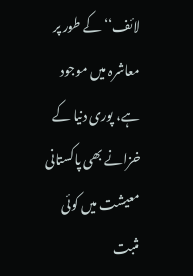لائف‘‘ کے طور پر معاشرہ میں موجود ہے، پوری دنیا کے خزانے بھی پاکستانی معیشت میں کوئی مثبت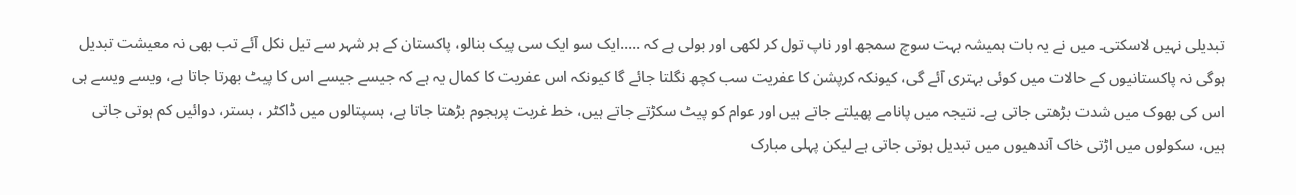تبدیلی نہیں لاسکتی۔ میں نے یہ بات ہمیشہ بہت سوچ سمجھ اور ناپ تول کر لکھی اور بولی ہے کہ .....ایک سو ایک سی پیک بنالو، پاکستان کے ہر شہر سے تیل نکل آئے تب بھی نہ معیشت تبدیل ہوگی نہ پاکستانیوں کے حالات میں کوئی بہتری آئے گی، کیونکہ کرپشن کا عفریت سب کچھ نگلتا جائے گا کیونکہ اس عفریت کا کمال یہ ہے کہ جیسے جیسے اس کا پیٹ بھرتا جاتا ہے، ویسے ویسے ہی اس کی بھوک میں شدت بڑھتی جاتی ہے۔ نتیجہ میں پانامے پھیلتے جاتے ہیں اور عوام کو پیٹ سکڑتے جاتے ہیں، خط غربت پرہجوم بڑھتا جاتا ہے، ہسپتالوں میں ڈاکٹر ، بستر، دوائیں کم ہوتی جاتی ہیں، سکولوں میں اڑتی خاک آندھیوں میں تبدیل ہوتی جاتی ہے لیکن پہلی مبارک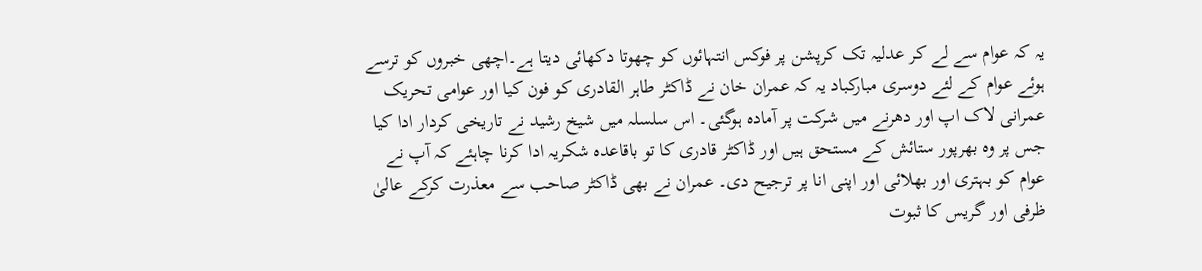یہ کہ عوام سے لے کر عدلیہ تک کرپشن پر فوکس انتہائوں کو چھوتا دکھائی دیتا ہے۔اچھی خبروں کو ترسے ہوئے عوام کے لئے دوسری مبارکباد یہ کہ عمران خان نے ڈاکٹر طاہر القادری کو فون کیا اور عوامی تحریک عمرانی لاک اپ اور دھرنے میں شرکت پر آمادہ ہوگئی۔ اس سلسلہ میں شیخ رشید نے تاریخی کردار ادا کیا جس پر وہ بھرپور ستائش کے مستحق ہیں اور ڈاکٹر قادری کا تو باقاعدہ شکریہ ادا کرنا چاہئے کہ آپ نے عوام کو بہتری اور بھلائی اور اپنی انا پر ترجیح دی۔ عمران نے بھی ڈاکٹر صاحب سے معذرت کرکے عالیٰ ظرفی اور گریس کا ثبوت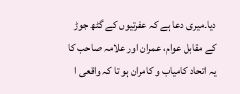دیا۔میری دعا ہے کہ عفرتیوں کے گٹھ جوڑ کے مقابل عوام، عمران اور علامہ صاحب کا یہ اتحاد کامیاب و کامران ہو تا کہ واقعی ا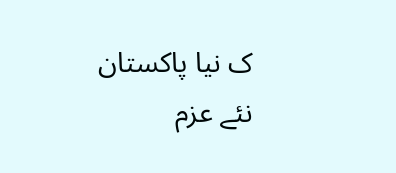ک نیا پاکستان نئے عزم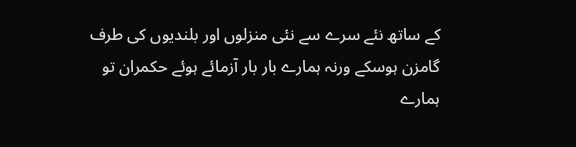کے ساتھ نئے سرے سے نئی منزلوں اور بلندیوں کی طرف گامزن ہوسکے ورنہ ہمارے بار بار آزمائے ہوئے حکمران تو ہمارے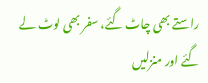راستے بھی چاٹ گئے، سفر بھی لوٹ لے گئے اور منزلیں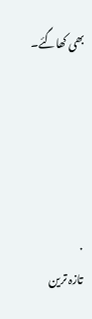بھی کھاگئے۔





.
تازہ ترین